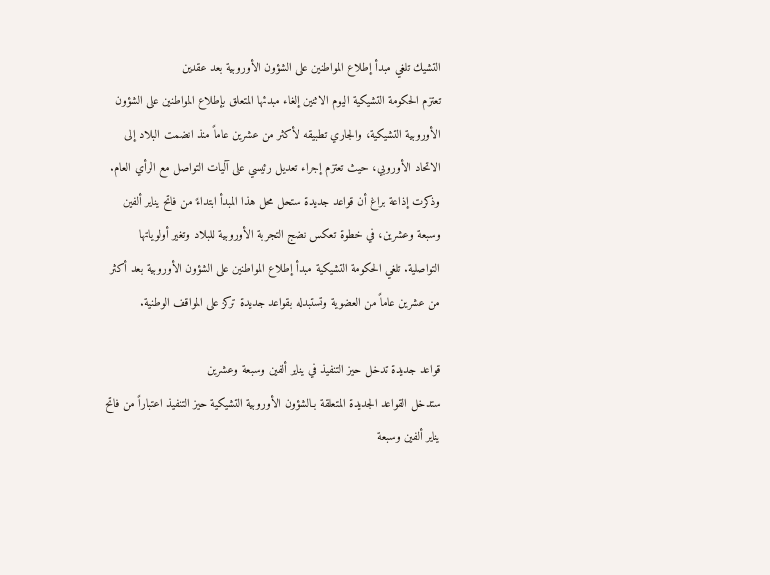التشيك تلغي مبدأ إطلاع المواطنين على الشؤون الأوروبية بعد عقدين
تعتزم الحكومة التشيكية اليوم الاثنين إلغاء مبدئها المتعلق بإطلاع المواطنين على الشؤون الأوروبية التشيكية، والجاري تطبيقه لأكثر من عشرين عاماً منذ انضمت البلاد إلى الاتحاد الأوروبي، حيث تعتزم إجراء تعديل رئيسي على آليات التواصل مع الرأي العام. وذكرت إذاعة براغ أن قواعد جديدة ستحل محل هذا المبدأ ابتداءً من فاتح يناير ألفين وسبعة وعشرين، في خطوة تعكس نضج التجربة الأوروبية للبلاد وتغير أولوياتها التواصلية. تلغي الحكومة التشيكية مبدأ إطلاع المواطنين على الشؤون الأوروبية بعد أكثر من عشرين عاماً من العضوية وتستبدله بقواعد جديدة تركز على المواقف الوطنية.

قواعد جديدة تدخل حيز التنفيذ في يناير ألفين وسبعة وعشرين
ستدخل القواعد الجديدة المتعلقة بـالشؤون الأوروبية التشيكية حيز التنفيذ اعتباراً من فاتح يناير ألفين وسبعة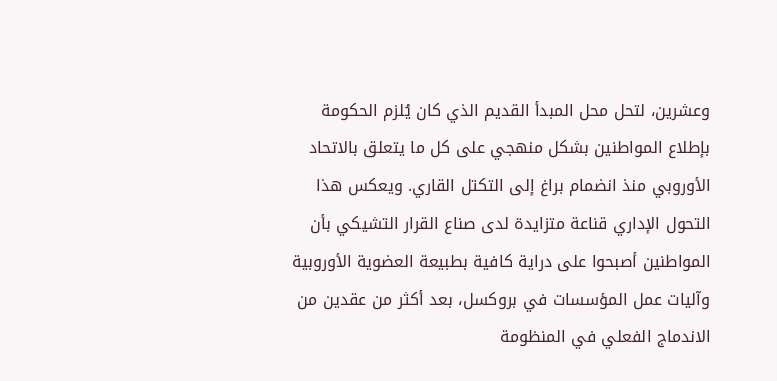وعشرين، لتحل محل المبدأ القديم الذي كان يُلزم الحكومة بإطلاع المواطنين بشكل منهجي على كل ما يتعلق بالاتحاد الأوروبي منذ انضمام براغ إلى التكتل القاري. ويعكس هذا التحول الإداري قناعة متزايدة لدى صناع القرار التشيكي بأن المواطنين أصبحوا على دراية كافية بطبيعة العضوية الأوروبية وآليات عمل المؤسسات في بروكسل، بعد أكثر من عقدين من الاندماج الفعلي في المنظومة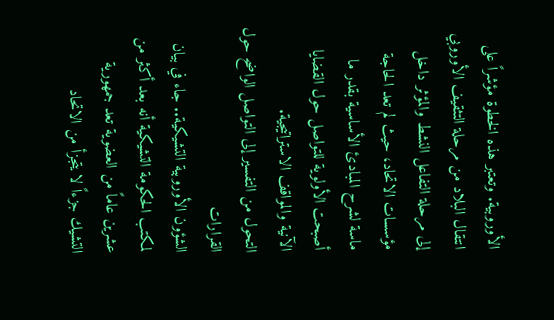الأوروبية. وتعتبر هذه الخطوة مؤشراً على انتقال البلاد من مرحلة التثقيف الأوروبي إلى مرحلة التفاعل النشط والمؤثر داخل مؤسسات الاتحاد، حيث لم تعد الحاجة ماسة لشرح المبادئ الأساسية بقدر ما أصبحت الأولوية للتواصل حول القضايا الآنية والمواقف الاستراتيجية.
التحول من التفسير إلى التواصل الواضح حول القرارات
الشؤون الأوروبية التشيكية.. جاء في بيان لمكتب الحكومة التشيكية أنه بعد أكثر من عشرين عاماً من العضوية تعد جمهورية التشيك جزءاً لا يتجزأ من الاتحاد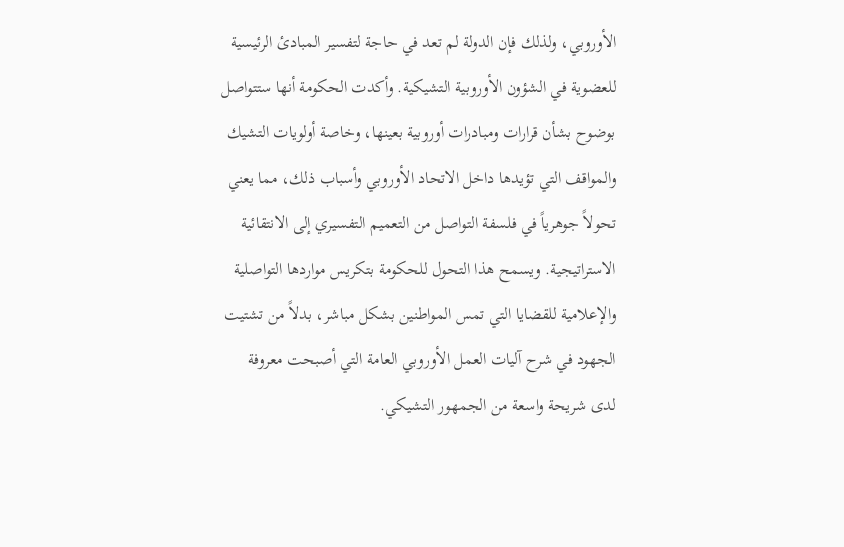الأوروبي، ولذلك فإن الدولة لم تعد في حاجة لتفسير المبادئ الرئيسية للعضوية في الشؤون الأوروبية التشيكية. وأكدت الحكومة أنها ستتواصل بوضوح بشأن قرارات ومبادرات أوروبية بعينها، وخاصة أولويات التشيك والمواقف التي تؤيدها داخل الاتحاد الأوروبي وأسباب ذلك، مما يعني تحولاً جوهرياً في فلسفة التواصل من التعميم التفسيري إلى الانتقائية الاستراتيجية. ويسمح هذا التحول للحكومة بتكريس مواردها التواصلية والإعلامية للقضايا التي تمس المواطنين بشكل مباشر، بدلاً من تشتيت الجهود في شرح آليات العمل الأوروبي العامة التي أصبحت معروفة لدى شريحة واسعة من الجمهور التشيكي.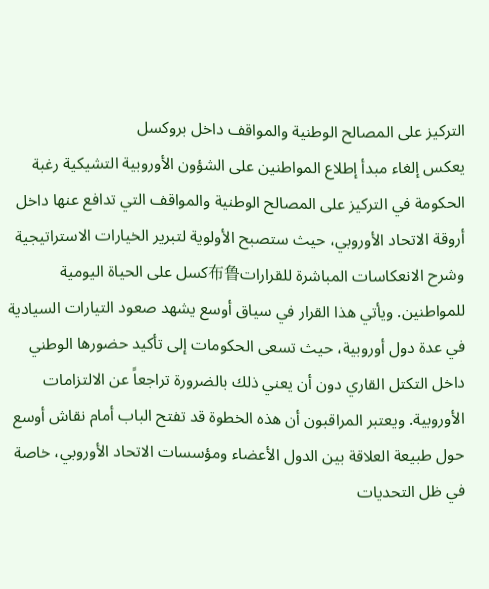التركيز على المصالح الوطنية والمواقف داخل بروكسل
يعكس إلغاء مبدأ إطلاع المواطنين على الشؤون الأوروبية التشيكية رغبة الحكومة في التركيز على المصالح الوطنية والمواقف التي تدافع عنها داخل أروقة الاتحاد الأوروبي، حيث ستصبح الأولوية لتبرير الخيارات الاستراتيجية وشرح الانعكاسات المباشرة للقرارات布鲁كسل على الحياة اليومية للمواطنين. ويأتي هذا القرار في سياق أوسع يشهد صعود التيارات السيادية في عدة دول أوروبية، حيث تسعى الحكومات إلى تأكيد حضورها الوطني داخل التكتل القاري دون أن يعني ذلك بالضرورة تراجعاً عن الالتزامات الأوروبية. ويعتبر المراقبون أن هذه الخطوة قد تفتح الباب أمام نقاش أوسع حول طبيعة العلاقة بين الدول الأعضاء ومؤسسات الاتحاد الأوروبي، خاصة في ظل التحديات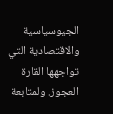الجيوسياسية والاقتصادية التي تواجهها القارة العجوز. ولمتابعة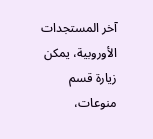آخر المستجدات الأوروبية، يمكن زيارة قسم منوعات،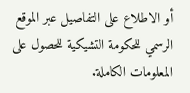أو الاطلاع على التفاصيل عبر الموقع الرسمي للحكومة التشيكية للحصول على المعلومات الكاملة.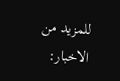للمزيد من الاخبار: